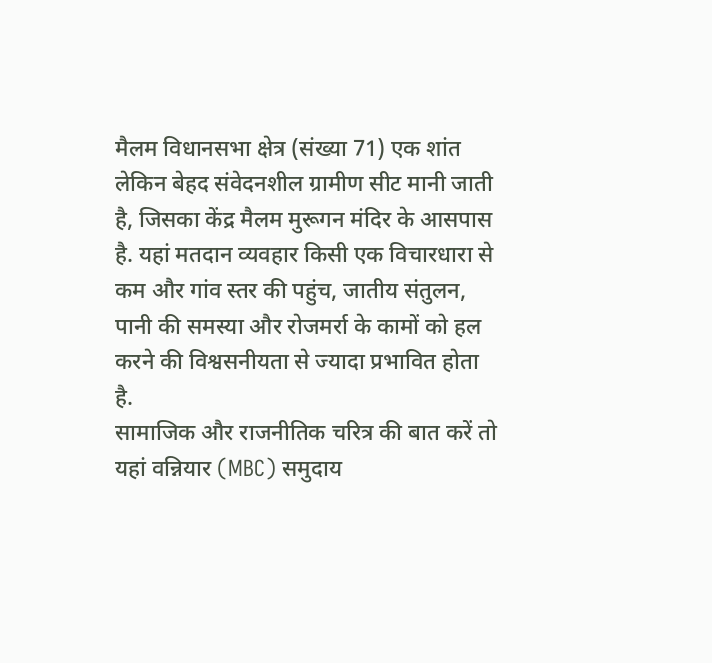मैलम विधानसभा क्षेत्र (संख्या 71) एक शांत लेकिन बेहद संवेदनशील ग्रामीण सीट मानी जाती है, जिसका केंद्र मैलम मुरूगन मंदिर के आसपास है. यहां मतदान व्यवहार किसी एक विचारधारा से कम और गांव स्तर की पहुंच, जातीय संतुलन, पानी की समस्या और रोजमर्रा के कामों को हल करने की विश्वसनीयता से ज्यादा प्रभावित होता है.
सामाजिक और राजनीतिक चरित्र की बात करें तो यहां वन्नियार (MBC) समुदाय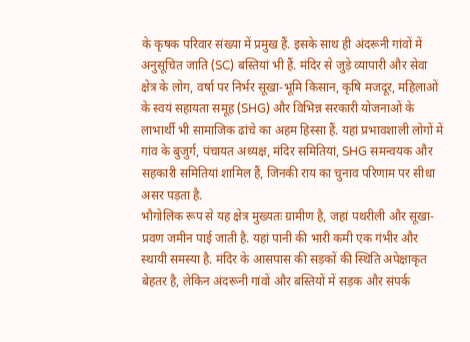के कृषक परिवार संख्या में प्रमुख हैं. इसके साथ ही अंदरूनी गांवों में अनुसूचित जाति (SC) बस्तियां भी हैं. मंदिर से जुड़े व्यापारी और सेवा क्षेत्र के लोग, वर्षा पर निर्भर सूखा-भूमि किसान, कृषि मजदूर, महिलाओं के स्वयं सहायता समूह (SHG) और विभिन्न सरकारी योजनाओं के लाभार्थी भी सामाजिक ढांचे का अहम हिस्सा हैं. यहां प्रभावशाली लोगों में गांव के बुजुर्ग, पंचायत अध्यक्ष, मंदिर समितियां, SHG समन्वयक और सहकारी समितियां शामिल हैं, जिनकी राय का चुनाव परिणाम पर सीधा असर पड़ता है.
भौगोलिक रूप से यह क्षेत्र मुख्यतः ग्रामीण है, जहां पथरीली और सूखा-प्रवण जमीन पाई जाती है. यहां पानी की भारी कमी एक गंभीर और स्थायी समस्या है. मंदिर के आसपास की सड़कों की स्थिति अपेक्षाकृत बेहतर है, लेकिन अंदरूनी गांवों और बस्तियों में सड़क और संपर्क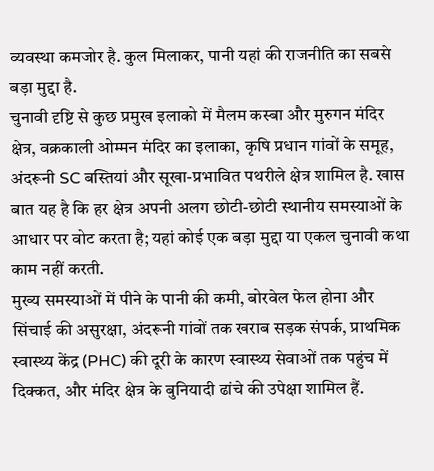व्यवस्था कमजोर है. कुल मिलाकर, पानी यहां की राजनीति का सबसे बड़ा मुद्दा है.
चुनावी दृष्टि से कुछ प्रमुख इलाको में मैलम कस्बा और मुरुगन मंदिर क्षेत्र, वक्रकाली ओम्मन मंदिर का इलाका, कृषि प्रधान गांवों के समूह, अंदरूनी SC बस्तियां और सूखा-प्रभावित पथरीले क्षेत्र शामिल है. खास बात यह है कि हर क्षेत्र अपनी अलग छोटी-छोटी स्थानीय समस्याओं के आधार पर वोट करता है; यहां कोई एक बड़ा मुद्दा या एकल चुनावी कथा काम नहीं करती.
मुख्य समस्याओं में पीने के पानी की कमी, बोरवेल फेल होना और सिंचाई की असुरक्षा, अंदरूनी गांवों तक खराब सड़क संपर्क, प्राथमिक स्वास्थ्य केंद्र (PHC) की दूरी के कारण स्वास्थ्य सेवाओं तक पहुंच में दिक्कत, और मंदिर क्षेत्र के बुनियादी ढांचे की उपेक्षा शामिल हैं.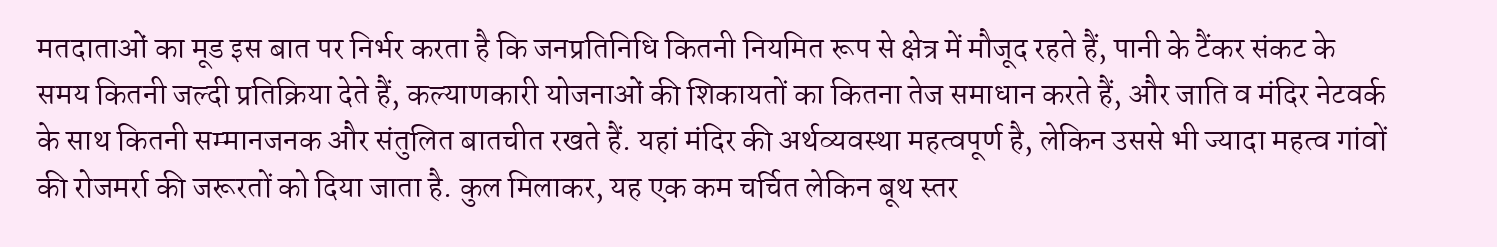मतदाताओं का मूड इस बात पर निर्भर करता है कि जनप्रतिनिधि कितनी नियमित रूप से क्षेत्र में मौजूद रहते हैं, पानी के टैंकर संकट के समय कितनी जल्दी प्रतिक्रिया देते हैं, कल्याणकारी योजनाओं की शिकायतों का कितना तेज समाधान करते हैं, और जाति व मंदिर नेटवर्क के साथ कितनी सम्मानजनक और संतुलित बातचीत रखते हैं. यहां मंदिर की अर्थव्यवस्था महत्वपूर्ण है, लेकिन उससे भी ज्यादा महत्व गांवों की रोजमर्रा की जरूरतों को दिया जाता है. कुल मिलाकर, यह एक कम चर्चित लेकिन बूथ स्तर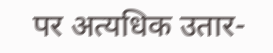पर अत्यधिक उतार-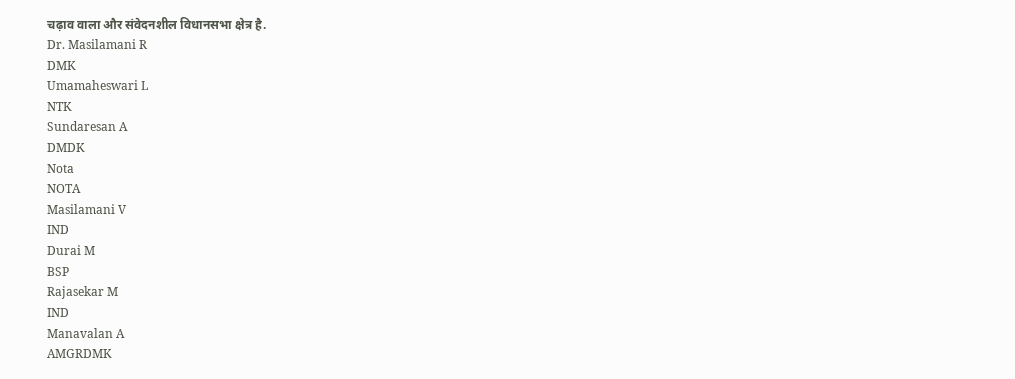चढ़ाव वाला और संवेदनशील विधानसभा क्षेत्र है.
Dr. Masilamani R
DMK
Umamaheswari L
NTK
Sundaresan A
DMDK
Nota
NOTA
Masilamani V
IND
Durai M
BSP
Rajasekar M
IND
Manavalan A
AMGRDMK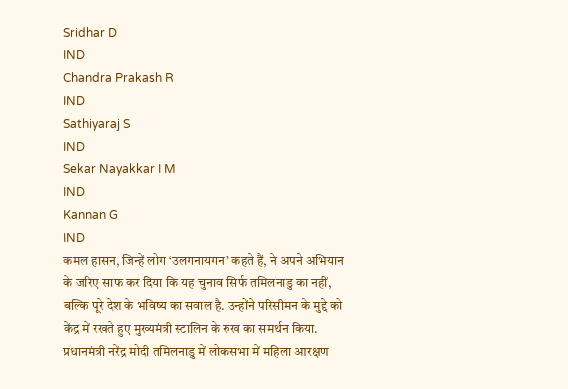Sridhar D
IND
Chandra Prakash R
IND
Sathiyaraj S
IND
Sekar Nayakkar I M
IND
Kannan G
IND
कमल हासन, जिन्हें लोग ‘उलगनायगन’ कहते हैं, ने अपने अभियान के जरिए साफ कर दिया कि यह चुनाव सिर्फ तमिलनाडु का नहीं, बल्कि पूरे देश के भविष्य का सवाल है. उन्होंने परिसीमन के मुद्दे को केंद्र में रखते हुए मुख्यमंत्री स्टालिन के रुख का समर्थन किया.
प्रधानमंत्री नरेंद्र मोदी तमिलनाडु में लोकसभा में महिला आरक्षण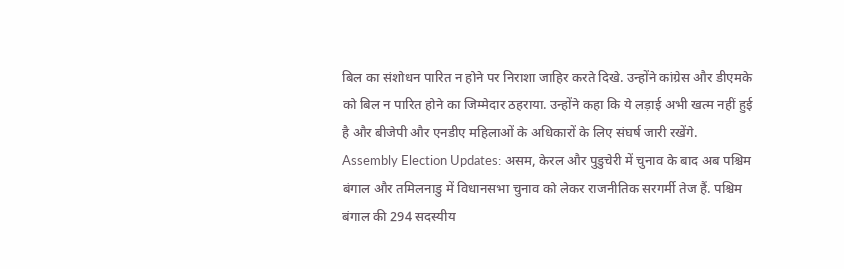बिल का संशोधन पारित न होने पर निराशा जाहिर करते दिखे. उन्होंने कांग्रेस और डीएमके को बिल न पारित होने का जिम्मेदार ठहराया. उन्होंने कहा कि ये लड़ाई अभी खत्म नहीं हुई है और बीजेपी और एनडीए महिलाओं के अधिकारों के लिए संघर्ष जारी रखेंगे.
Assembly Election Updates: असम, केरल और पुडुचेरी में चुनाव के बाद अब पश्चिम बंगाल और तमिलनाडु में विधानसभा चुनाव को लेकर राजनीतिक सरगर्मी तेज हैं. पश्चिम बंगाल की 294 सदस्यीय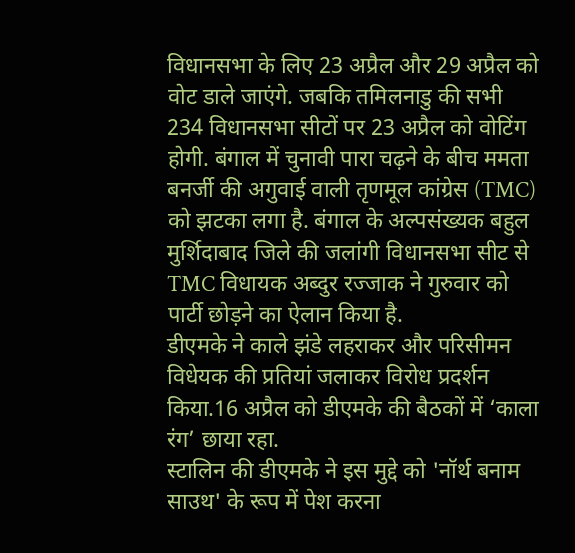विधानसभा के लिए 23 अप्रैल और 29 अप्रैल को वोट डाले जाएंगे. जबकि तमिलनाडु की सभी 234 विधानसभा सीटों पर 23 अप्रैल को वोटिंग होगी. बंगाल में चुनावी पारा चढ़ने के बीच ममता बनर्जी की अगुवाई वाली तृणमूल कांग्रेस (TMC) को झटका लगा है. बंगाल के अल्पसंख्यक बहुल मुर्शिदाबाद जिले की जलांगी विधानसभा सीट से TMC विधायक अब्दुर रज्जाक ने गुरुवार को पार्टी छोड़ने का ऐलान किया है.
डीएमके ने काले झंडे लहराकर और परिसीमन विधेयक की प्रतियां जलाकर विरोध प्रदर्शन किया.16 अप्रैल को डीएमके की बैठकों में ‘काला रंग’ छाया रहा.
स्टालिन की डीएमके ने इस मुद्दे को 'नॉर्थ बनाम साउथ' के रूप में पेश करना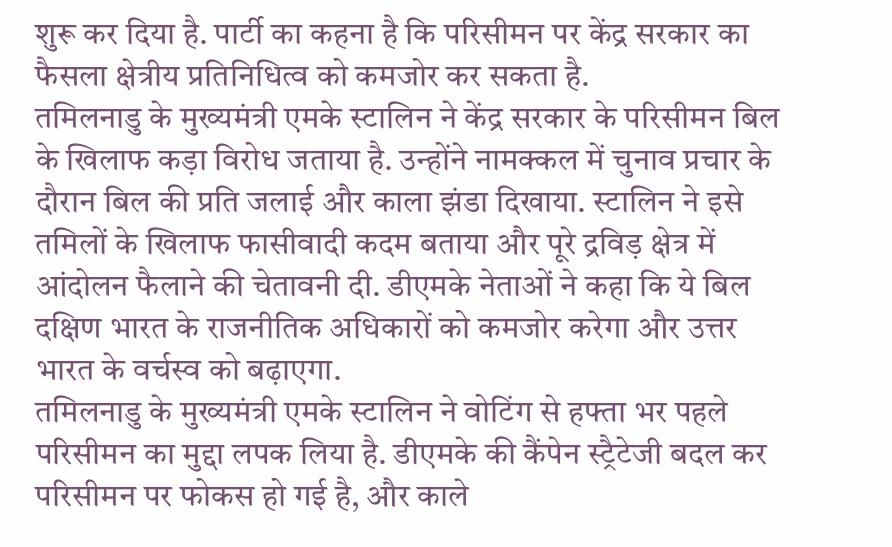शुरू कर दिया है. पार्टी का कहना है कि परिसीमन पर केंद्र सरकार का फैसला क्षेत्रीय प्रतिनिधित्व को कमजोर कर सकता है.
तमिलनाडु के मुख्यमंत्री एमके स्टालिन ने केंद्र सरकार के परिसीमन बिल के खिलाफ कड़ा विरोध जताया है. उन्होंने नामक्कल में चुनाव प्रचार के दौरान बिल की प्रति जलाई और काला झंडा दिखाया. स्टालिन ने इसे तमिलों के खिलाफ फासीवादी कदम बताया और पूरे द्रविड़ क्षेत्र में आंदोलन फैलाने की चेतावनी दी. डीएमके नेताओं ने कहा कि ये बिल दक्षिण भारत के राजनीतिक अधिकारों को कमजोर करेगा और उत्तर भारत के वर्चस्व को बढ़ाएगा.
तमिलनाडु के मुख्यमंत्री एमके स्टालिन ने वोटिंग से हफ्ता भर पहले परिसीमन का मुद्दा लपक लिया है. डीएमके की कैंपेन स्ट्रैटेजी बदल कर परिसीमन पर फोकस हो गई है, और काले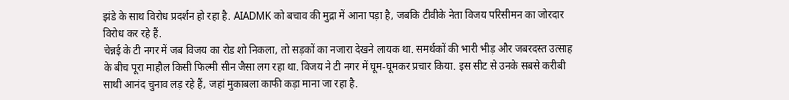झंडे के साथ विरोध प्रदर्शन हो रहा है. AIADMK को बचाव की मुद्रा में आना पड़ा है, जबकि टीवीके नेता विजय परिसीमन का जोरदार विरोध कर रहे हैं.
चेन्नई के टी नगर में जब विजय का रोड शो निकला, तो सड़कों का नजारा देखने लायक था. समर्थकों की भारी भीड़ और जबरदस्त उत्साह के बीच पूरा माहौल किसी फिल्मी सीन जैसा लग रहा था. विजय ने टी नगर में घूम-घूमकर प्रचार किया. इस सीट से उनके सबसे करीबी साथी आनंद चुनाव लड़ रहे हैं, जहां मुकाबला काफी कड़ा माना जा रहा है.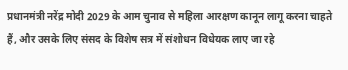प्रधानमंत्री नरेंद्र मोदी 2029 के आम चुनाव से महिला आरक्षण कानून लागू करना चाहते हैं, और उसके लिए संसद के विशेष सत्र में संशोधन विधेयक लाए जा रहे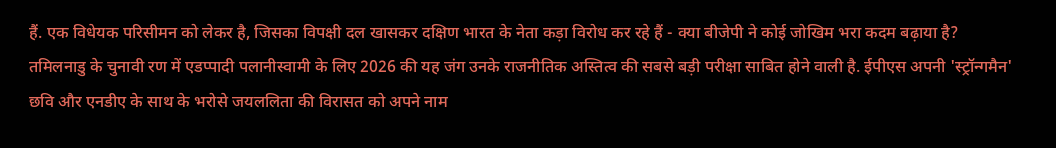हैं. एक विधेयक परिसीमन को लेकर है, जिसका विपक्षी दल खासकर दक्षिण भारत के नेता कड़ा विरोध कर रहे हैं - क्या बीजेपी ने कोई जोखिम भरा कदम बढ़ाया है?
तमिलनाडु के चुनावी रण में एडप्पादी पलानीस्वामी के लिए 2026 की यह जंग उनके राजनीतिक अस्तित्व की सबसे बड़ी परीक्षा साबित होने वाली है. ईपीएस अपनी 'स्ट्रॉन्गमैन' छवि और एनडीए के साथ के भरोसे जयललिता की विरासत को अपने नाम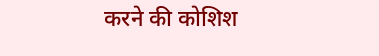करने की कोशिश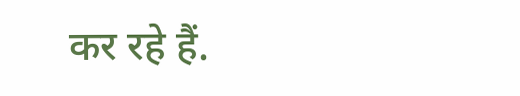कर रहे हैं.